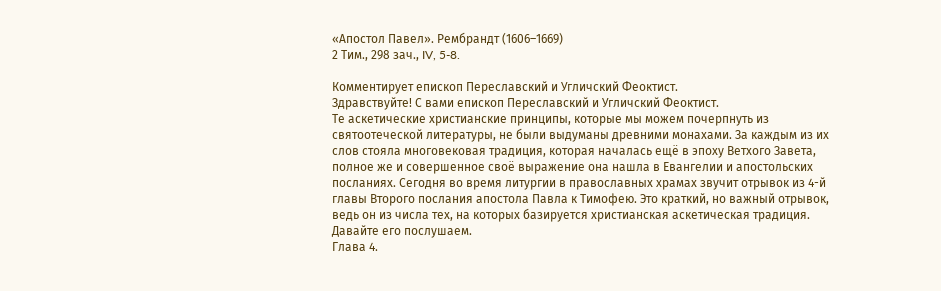«Апостол Павел». Рембрандт (1606–1669)
2 Тим., 298 зач., IV, 5-8.

Комментирует епископ Переславский и Угличский Феоктист.
Здравствуйте! С вами епископ Переславский и Угличский Феоктист.
Те аскетические христианские принципы, которые мы можем почерпнуть из святоотеческой литературы, не были выдуманы древними монахами. За каждым из их слов стояла многовековая традиция, которая началась ещё в эпоху Ветхого Завета, полное же и совершенное своё выражение она нашла в Евангелии и апостольских посланиях. Сегодня во время литургии в православных храмах звучит отрывок из 4-й главы Второго послания апостола Павла к Тимофею. Это краткий, но важный отрывок, ведь он из числа тех, на которых базируется христианская аскетическая традиция. Давайте его послушаем.
Глава 4.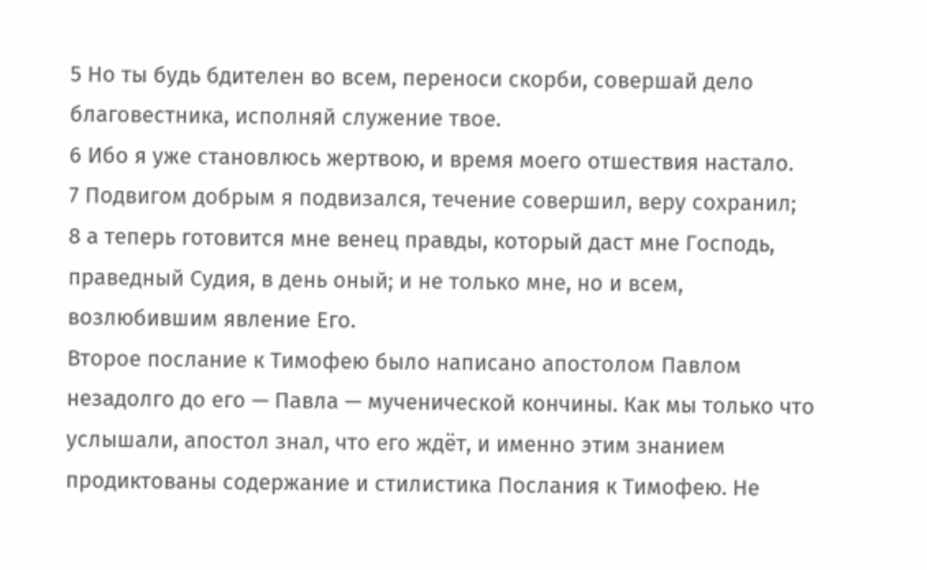5 Но ты будь бдителен во всем, переноси скорби, совершай дело благовестника, исполняй служение твое.
6 Ибо я уже становлюсь жертвою, и время моего отшествия настало.
7 Подвигом добрым я подвизался, течение совершил, веру сохранил;
8 а теперь готовится мне венец правды, который даст мне Господь, праведный Судия, в день оный; и не только мне, но и всем, возлюбившим явление Его.
Второе послание к Тимофею было написано апостолом Павлом незадолго до его — Павла — мученической кончины. Как мы только что услышали, апостол знал, что его ждёт, и именно этим знанием продиктованы содержание и стилистика Послания к Тимофею. Не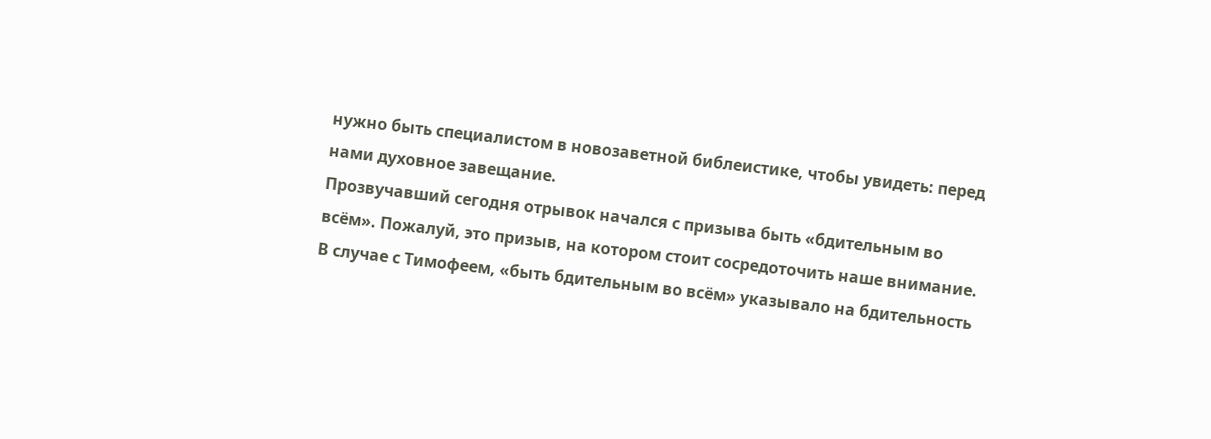нужно быть специалистом в новозаветной библеистике, чтобы увидеть: перед нами духовное завещание.
Прозвучавший сегодня отрывок начался с призыва быть «бдительным во всём». Пожалуй, это призыв, на котором стоит сосредоточить наше внимание. В случае с Тимофеем, «быть бдительным во всём» указывало на бдительность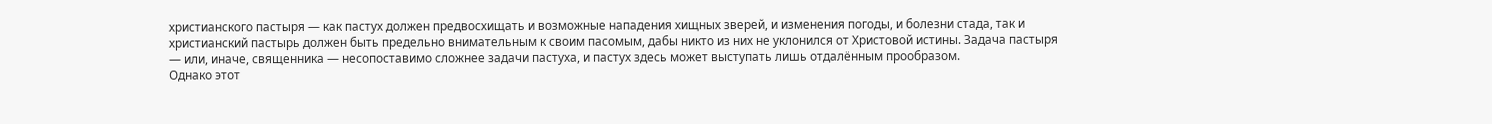христианского пастыря — как пастух должен предвосхищать и возможные нападения хищных зверей, и изменения погоды, и болезни стада, так и христианский пастырь должен быть предельно внимательным к своим пасомым, дабы никто из них не уклонился от Христовой истины. Задача пастыря — или, иначе, священника — несопоставимо сложнее задачи пастуха, и пастух здесь может выступать лишь отдалённым прообразом.
Однако этот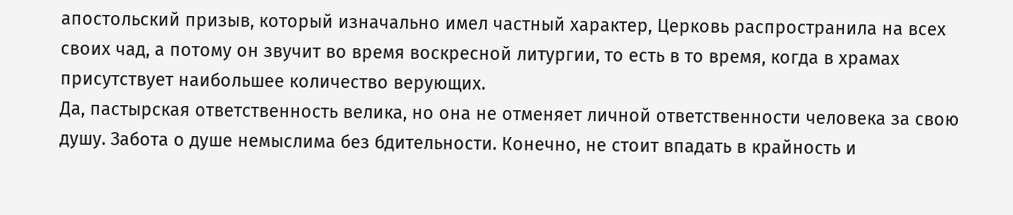апостольский призыв, который изначально имел частный характер, Церковь распространила на всех своих чад, а потому он звучит во время воскресной литургии, то есть в то время, когда в храмах присутствует наибольшее количество верующих.
Да, пастырская ответственность велика, но она не отменяет личной ответственности человека за свою душу. Забота о душе немыслима без бдительности. Конечно, не стоит впадать в крайность и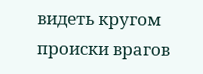видеть кругом происки врагов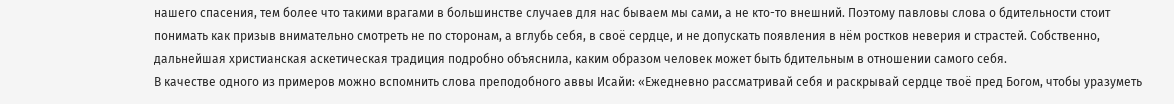нашего спасения, тем более что такими врагами в большинстве случаев для нас бываем мы сами, а не кто-то внешний. Поэтому павловы слова о бдительности стоит понимать как призыв внимательно смотреть не по сторонам, а вглубь себя, в своё сердце, и не допускать появления в нём ростков неверия и страстей. Собственно, дальнейшая христианская аскетическая традиция подробно объяснила, каким образом человек может быть бдительным в отношении самого себя.
В качестве одного из примеров можно вспомнить слова преподобного аввы Исайи: «Ежедневно рассматривай себя и раскрывай сердце твоё пред Богом, чтобы уразуметь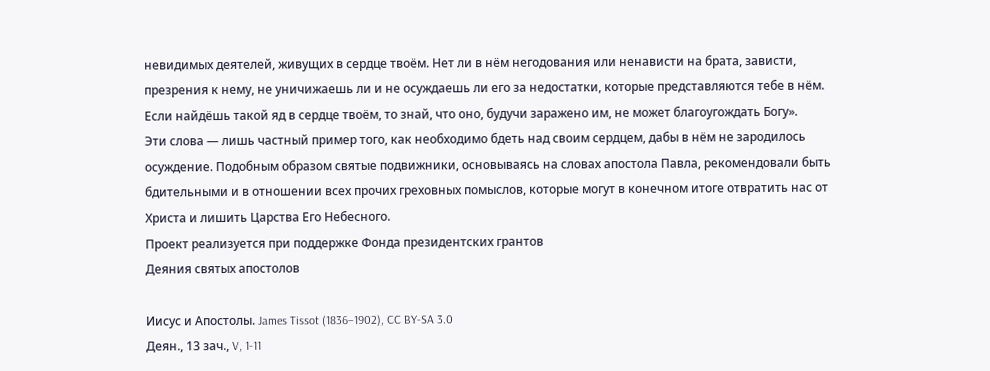невидимых деятелей, живущих в сердце твоём. Нет ли в нём негодования или ненависти на брата, зависти, презрения к нему, не уничижаешь ли и не осуждаешь ли его за недостатки, которые представляются тебе в нём. Если найдёшь такой яд в сердце твоём, то знай, что оно, будучи заражено им, не может благоугождать Богу».
Эти слова — лишь частный пример того, как необходимо бдеть над своим сердцем, дабы в нём не зародилось осуждение. Подобным образом святые подвижники, основываясь на словах апостола Павла, рекомендовали быть бдительными и в отношении всех прочих греховных помыслов, которые могут в конечном итоге отвратить нас от Христа и лишить Царства Его Небесного.
Проект реализуется при поддержке Фонда президентских грантов
Деяния святых апостолов

Иисус и Апостолы. James Tissot (1836–1902), CC BY-SA 3.0
Деян., 13 зач., V, 1-11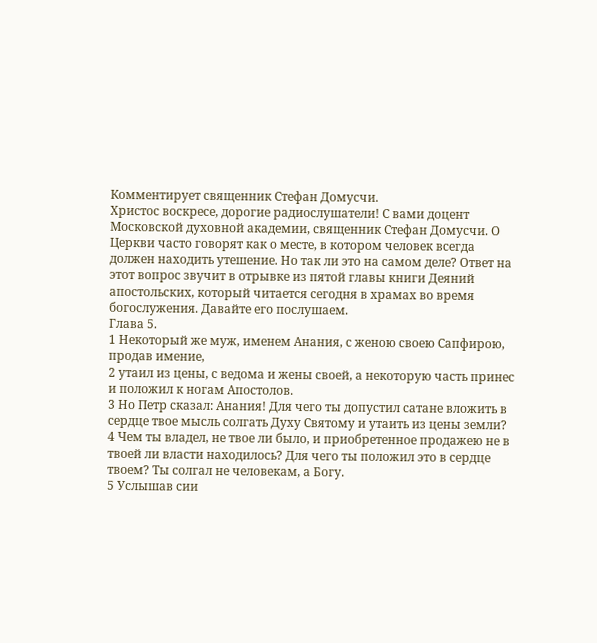Комментирует священник Стефан Домусчи.
Христос воскресе, дорогие радиослушатели! С вами доцент Московской духовной академии, священник Стефан Домусчи. О Церкви часто говорят как о месте, в котором человек всегда должен находить утешение. Но так ли это на самом деле? Ответ на этот вопрос звучит в отрывке из пятой главы книги Деяний апостольских, который читается сегодня в храмах во время богослужения. Давайте его послушаем.
Глава 5.
1 Некоторый же муж, именем Анания, с женою своею Сапфирою, продав имение,
2 утаил из цены, с ведома и жены своей, а некоторую часть принес и положил к ногам Апостолов.
3 Но Петр сказал: Анания! Для чего ты допустил сатане вложить в сердце твое мысль солгать Духу Святому и утаить из цены земли?
4 Чем ты владел, не твое ли было, и приобретенное продажею не в твоей ли власти находилось? Для чего ты положил это в сердце твоем? Ты солгал не человекам, а Богу.
5 Услышав сии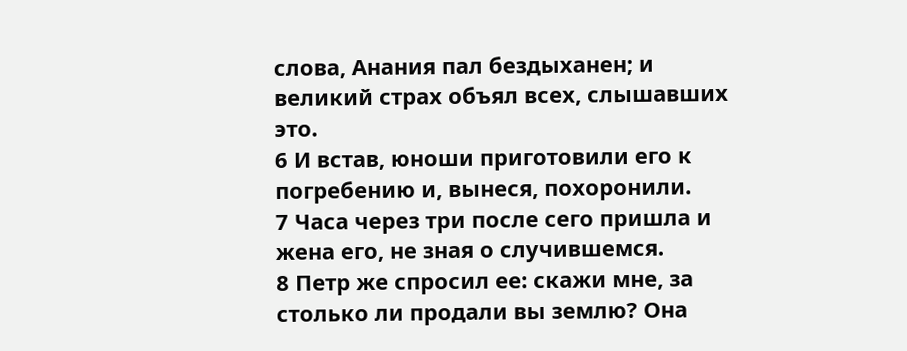слова, Анания пал бездыханен; и великий страх объял всех, слышавших это.
6 И встав, юноши приготовили его к погребению и, вынеся, похоронили.
7 Часа через три после сего пришла и жена его, не зная о случившемся.
8 Петр же спросил ее: скажи мне, за столько ли продали вы землю? Она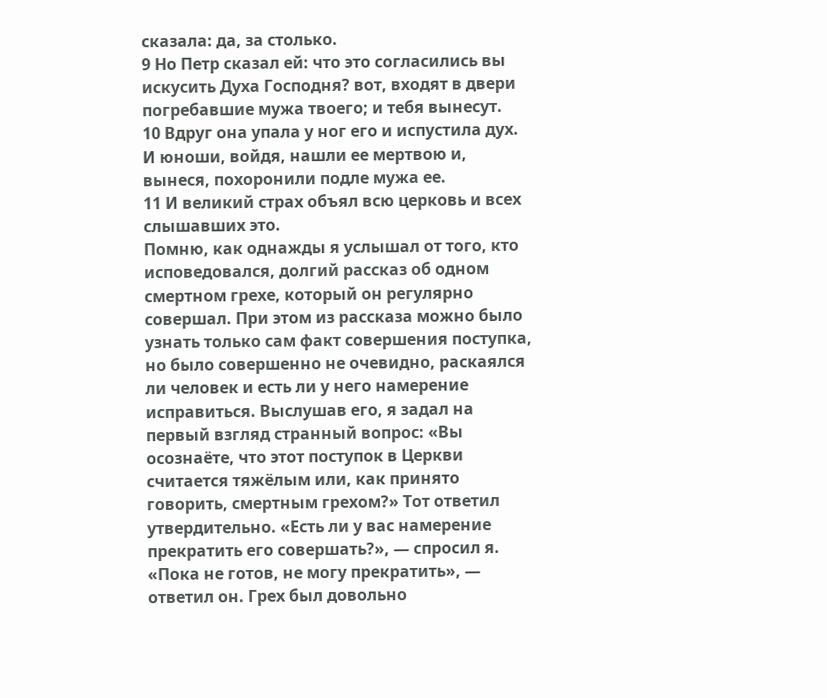сказала: да, за столько.
9 Но Петр сказал ей: что это согласились вы искусить Духа Господня? вот, входят в двери погребавшие мужа твоего; и тебя вынесут.
10 Вдруг она упала у ног его и испустила дух. И юноши, войдя, нашли ее мертвою и, вынеся, похоронили подле мужа ее.
11 И великий страх объял всю церковь и всех слышавших это.
Помню, как однажды я услышал от того, кто исповедовался, долгий рассказ об одном смертном грехе, который он регулярно совершал. При этом из рассказа можно было узнать только сам факт совершения поступка, но было совершенно не очевидно, раскаялся ли человек и есть ли у него намерение исправиться. Выслушав его, я задал на первый взгляд странный вопрос: «Вы осознаёте, что этот поступок в Церкви считается тяжёлым или, как принято говорить, смертным грехом?» Тот ответил утвердительно. «Есть ли у вас намерение прекратить его совершать?», — спросил я. «Пока не готов, не могу прекратить», — ответил он. Грех был довольно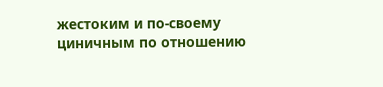жестоким и по-своему циничным по отношению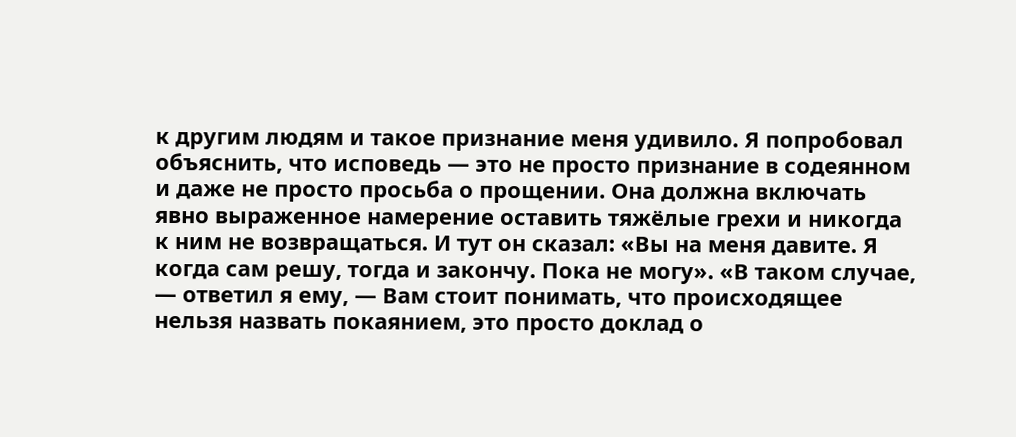к другим людям и такое признание меня удивило. Я попробовал объяснить, что исповедь — это не просто признание в содеянном и даже не просто просьба о прощении. Она должна включать явно выраженное намерение оставить тяжёлые грехи и никогда к ним не возвращаться. И тут он сказал: «Вы на меня давите. Я когда сам решу, тогда и закончу. Пока не могу». «В таком случае, — ответил я ему, — Вам стоит понимать, что происходящее нельзя назвать покаянием, это просто доклад о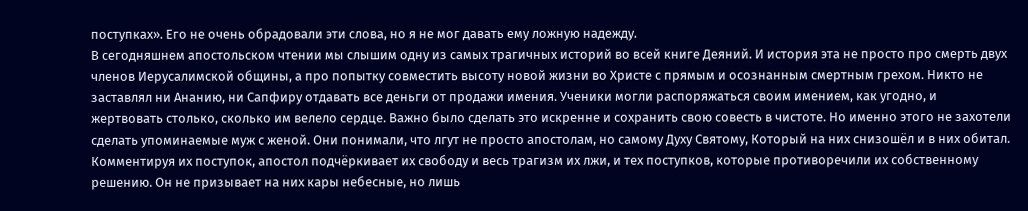поступках». Его не очень обрадовали эти слова, но я не мог давать ему ложную надежду.
В сегодняшнем апостольском чтении мы слышим одну из самых трагичных историй во всей книге Деяний. И история эта не просто про смерть двух членов Иерусалимской общины, а про попытку совместить высоту новой жизни во Христе с прямым и осознанным смертным грехом. Никто не заставлял ни Ананию, ни Сапфиру отдавать все деньги от продажи имения. Ученики могли распоряжаться своим имением, как угодно, и жертвовать столько, сколько им велело сердце. Важно было сделать это искренне и сохранить свою совесть в чистоте. Но именно этого не захотели сделать упоминаемые муж с женой. Они понимали, что лгут не просто апостолам, но самому Духу Святому, Который на них снизошёл и в них обитал. Комментируя их поступок, апостол подчёркивает их свободу и весь трагизм их лжи, и тех поступков, которые противоречили их собственному решению. Он не призывает на них кары небесные, но лишь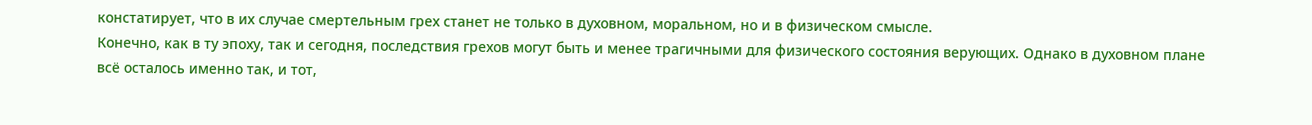констатирует, что в их случае смертельным грех станет не только в духовном, моральном, но и в физическом смысле.
Конечно, как в ту эпоху, так и сегодня, последствия грехов могут быть и менее трагичными для физического состояния верующих. Однако в духовном плане всё осталось именно так, и тот,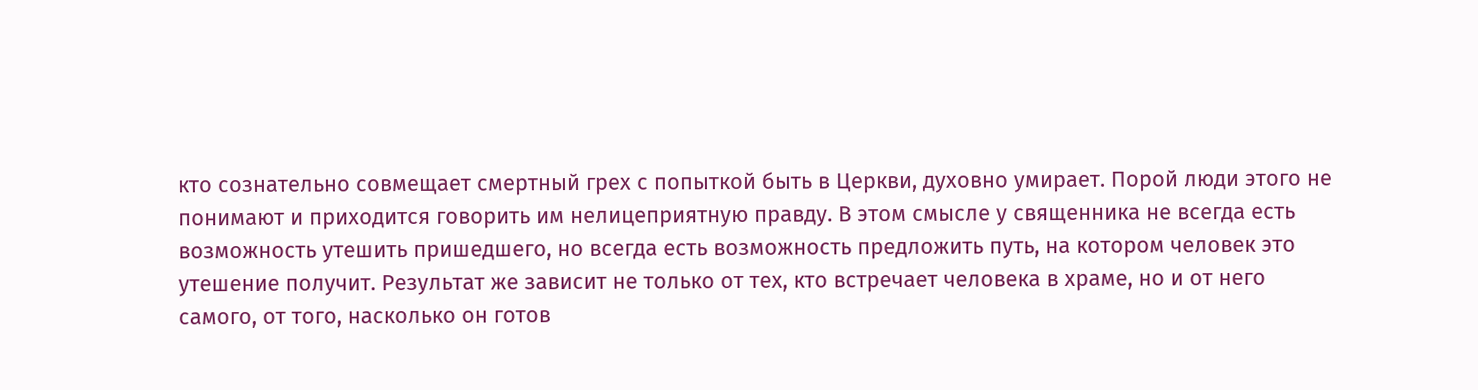кто сознательно совмещает смертный грех с попыткой быть в Церкви, духовно умирает. Порой люди этого не понимают и приходится говорить им нелицеприятную правду. В этом смысле у священника не всегда есть возможность утешить пришедшего, но всегда есть возможность предложить путь, на котором человек это утешение получит. Результат же зависит не только от тех, кто встречает человека в храме, но и от него самого, от того, насколько он готов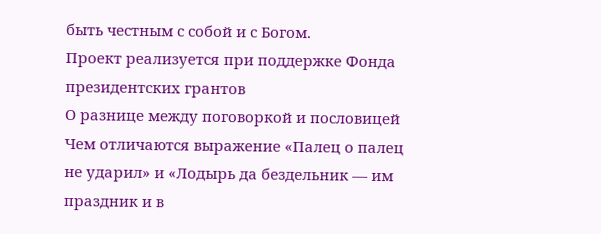быть честным с собой и с Богом.
Проект реализуется при поддержке Фонда президентских грантов
О разнице между поговоркой и пословицей
Чем отличаются выражение «Палец о палец не ударил» и «Лодырь да бездельник — им праздник и в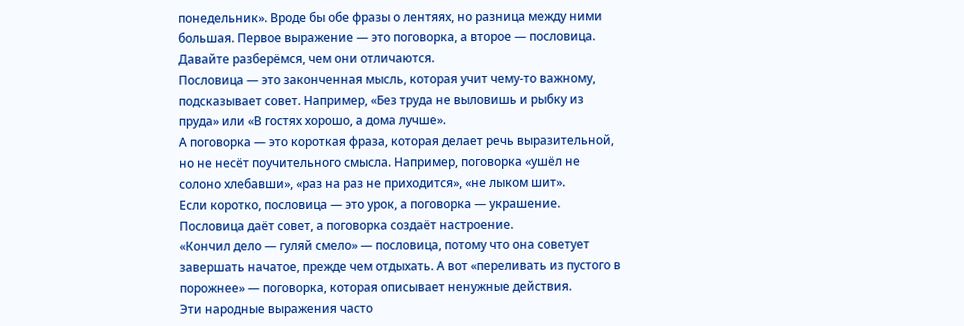понедельник». Вроде бы обе фразы о лентяях, но разница между ними большая. Первое выражение — это поговорка, а второе — пословица. Давайте разберёмся, чем они отличаются.
Пословица — это законченная мысль, которая учит чему-то важному, подсказывает совет. Например, «Без труда не выловишь и рыбку из пруда» или «В гостях хорошо, а дома лучше».
А поговорка — это короткая фраза, которая делает речь выразительной, но не несёт поучительного смысла. Например, поговорка «ушёл не солоно хлебавши», «раз на раз не приходится», «не лыком шит».
Если коротко, пословица — это урок, а поговорка — украшение. Пословица даёт совет, а поговорка создаёт настроение.
«Кончил дело — гуляй смело» — пословица, потому что она советует завершать начатое, прежде чем отдыхать. А вот «переливать из пустого в порожнее» — поговорка, которая описывает ненужные действия.
Эти народные выражения часто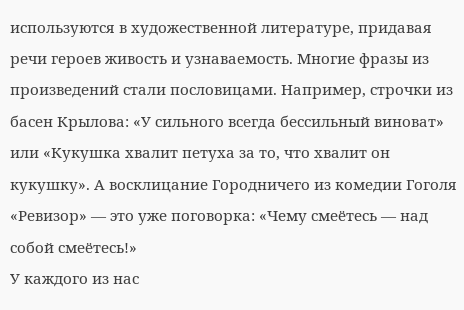используются в художественной литературе, придавая речи героев живость и узнаваемость. Многие фразы из произведений стали пословицами. Например, строчки из басен Крылова: «У сильного всегда бессильный виноват» или «Кукушка хвалит петуха за то, что хвалит он кукушку». А восклицание Городничего из комедии Гоголя «Ревизор» — это уже поговорка: «Чему смеётесь — над собой смеётесь!»
У каждого из нас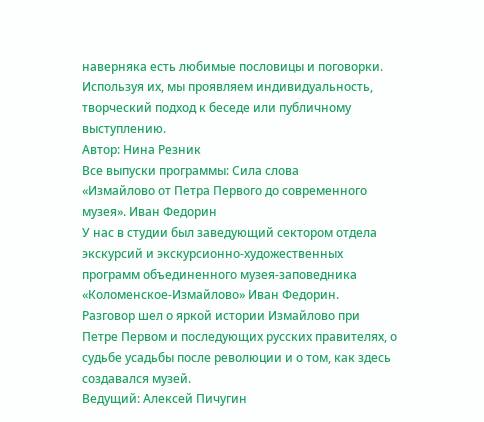наверняка есть любимые пословицы и поговорки. Используя их, мы проявляем индивидуальность, творческий подход к беседе или публичному выступлению.
Автор: Нина Резник
Все выпуски программы: Сила слова
«Измайлово от Петра Первого до современного музея». Иван Федорин
У нас в студии был заведующий сектором отдела экскурсий и экскурсионно-художественных программ объединенного музея-заповедника «Коломенское-Измайлово» Иван Федорин.
Разговор шел о яркой истории Измайлово при Петре Первом и последующих русских правителях, о судьбе усадьбы после революции и о том, как здесь создавался музей.
Ведущий: Алексей Пичугин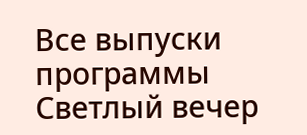Все выпуски программы Светлый вечер